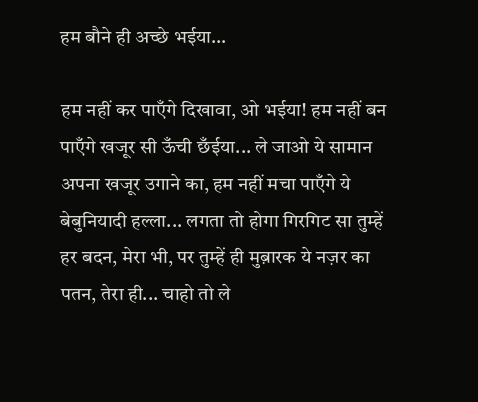हम बौने ही अच्छे भईया…

हम नहीं कर पाएँगे दिखावा, ओ भईया! हम नहीं बन पाएँगे खजूर सी ऊँची छँईया... ले जाओ ये सामान अपना खजूर उगाने का, हम नहीं मचा पाएँगे ये बेबुनियादी हल्ला... लगता तो होगा गिरगिट सा तुम्हें हर बदन, मेरा भी, पर तुम्हें ही मुब़ारक ये नज़र का पतन, तेरा ही... चाहो तो ले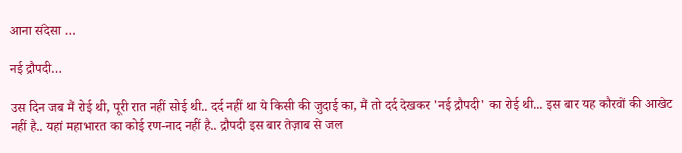आना संदेसा …

नई द्रौपदी…

उस दिन जब मैं रोई थी, पूरी रात नहीं सोई थी.. दर्द नहीं था ये किसी की जुदाई का, मैं तो दर्द देखकर 'नई द्रौपदी' का रोई थी... इस बार यह कौरवों की आखेट नहीं है.. यहां महाभारत का कोई रण-नाद नहीं है.. द्रौपदी इस बार तेज़ाब से जल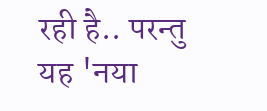रही है.. परन्तु यह 'नया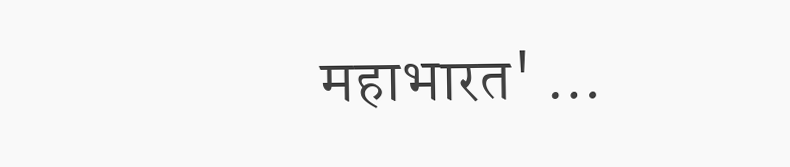महाभारत' …